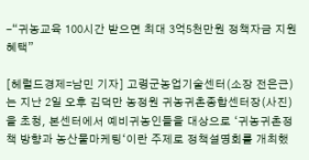-“귀농교육 100시간 받으면 최대 3억5천만원 정책자금 지원 혜택”

[헤럴드경제=남민 기자] 고령군농업기술센터(소장 전은근)는 지난 2일 오후 김덕만 농정원 귀농귀촌종합센터장(사진)을 초청, 본센터에서 예비귀농인들을 대상으로 ‘귀농귀촌정책 방향과 농산물마케팅‘이란 주제로 정책설명회를 개최했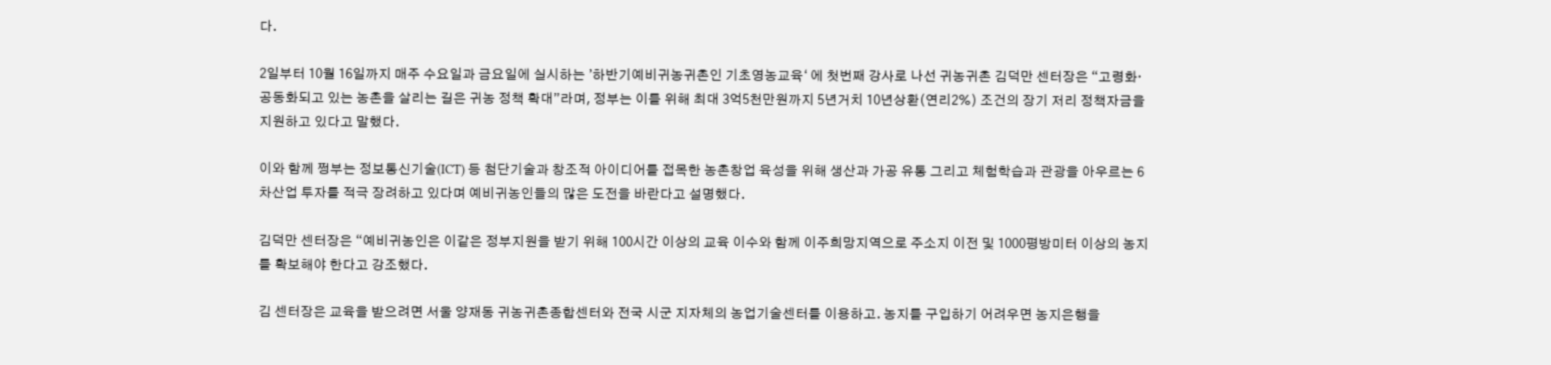다.

2일부터 10월 16일까지 매주 수요일과 금요일에 실시하는 ’하반기예비귀농귀촌인 기초영농교육‘ 에 첫번째 강사로 나선 귀농귀촌 김덕만 센터장은 “고령화·공동화되고 있는 농촌을 살리는 길은 귀농 정책 확대”라며, 정부는 이를 위해 최대 3억5천만원까지 5년거치 10년상환(연리2%) 조건의 장기 저리 정책자금을 지원하고 있다고 말했다.

이와 함께 쩡부는 정보통신기술(ICT) 등 첨단기술과 창조적 아이디어를 접목한 농촌창업 육성을 위해 생산과 가공 유통 그리고 체험학습과 관광을 아우르는 6차산업 투자를 적극 장려하고 있다며 예비귀농인들의 많은 도전을 바란다고 설명했다.

김덕만 센터장은 “예비귀농인은 이같은 정부지원을 받기 위해 100시간 이상의 교육 이수와 함께 이주희망지역으로 주소지 이전 및 1000평방미터 이상의 농지를 확보해야 한다고 강조했다.

김 센터장은 교육을 받으려면 서울 양재동 귀농귀촌종합센터와 전국 시군 지자체의 농업기술센터를 이용하고. 농지를 구입하기 어려우면 농지은행을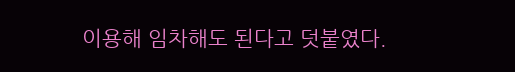이용해 임차해도 된다고 덧붙였다.